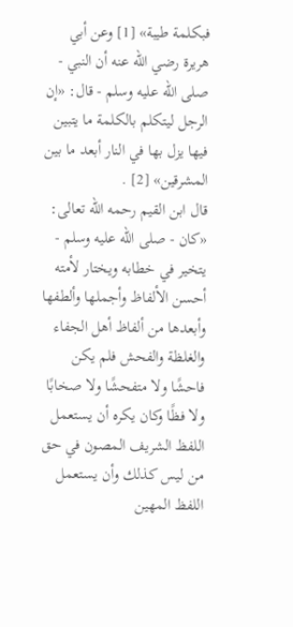فبكلمة طيبة» [1] وعن أبي هريرة رضي الله عنه أن النبي - صلى الله عليه وسلم - قال: «إن الرجل ليتكلم بالكلمة ما يتبين فيها يزل بها في النار أبعد ما بين المشرقين» [2] .
قال ابن القيم رحمه الله تعالى: «كان - صلى الله عليه وسلم - يتخير في خطابه ويختار لأمته أحسن الألفاظ وأجملها وألطفها وأبعدها من ألفاظ أهل الجفاء والغلظة والفحش فلم يكن فاحشًا ولا متفحشًا ولا صخابًا ولا فظًا وكان يكره أن يستعمل اللفظ الشريف المصون في حق من ليس كذلك وأن يستعمل اللفظ المهين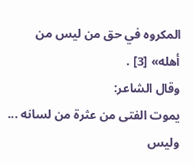المكروه في حق من ليس من أهله» [3] .
وقال الشاعر:
يموت الفتى من عثرة من لسانه ... وليس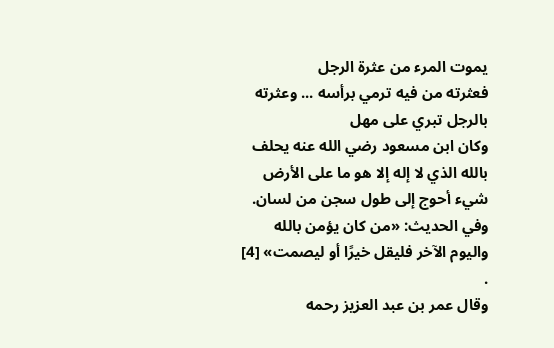يموت المرء من عثرة الرجل
فعثرته من فيه ترمي برأسه ... وعثرته بالرجل تبري على مهل
وكان ابن مسعود رضي الله عنه يحلف بالله الذي لا إله إلا هو ما على الأرض شيء أحوج إلى طول سجن من لسان.
وفي الحديث: «من كان يؤمن بالله واليوم الآخر فليقل خيرًا أو ليصمت» [4] .
وقال عمر بن عبد العزيز رحمه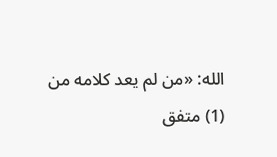الله: «من لم يعد كلامه من
(1) متفق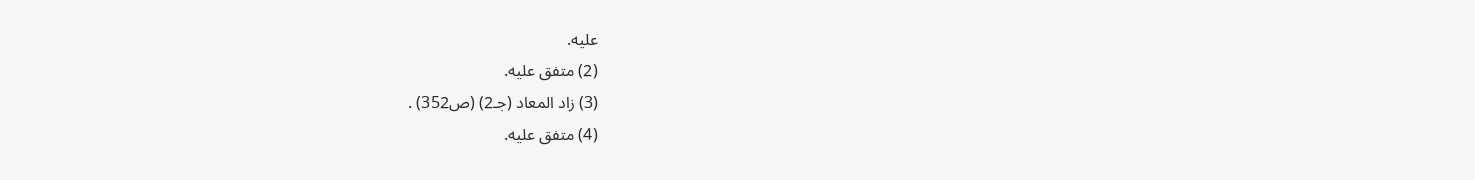عليه.
(2) متفق عليه.
(3) زاد المعاد (جـ2) (ص352) .
(4) متفق عليه.